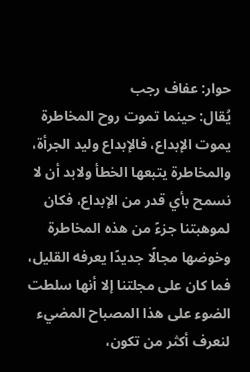حوار: عفاف رجب
يُقال: حينما تموت روح المخاطرة يموت الإبداع، فالإبداع وليد الجرأة، والمخاطرة يتبعها الخطأ ولابد أن لا نسمح بأي قدر من الإبداع، فكان لموهبتنا جزءً من هذه المخاطرة وخوضها مجالًا جديدًا يعرفه القليل، فما كان على مجلتنا إلا أنها سلطت الضوء على هذا المصباح المضيء لنعرف أكثر من تكون،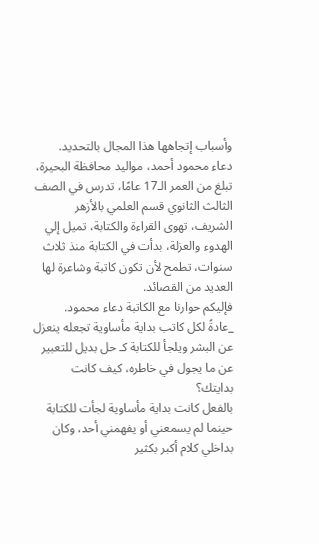وأسباب إتجاهها هذا المجال بالتحديد.
دعاء محمود أحمد، مواليد محافظة البحيرة، تبلغ من العمر الـ17 عامًا، تدرس في الصف الثالث الثانوي قسم العلمي بالأزهر الشريف، تهوى القراءة والكتابة، تميل إلي الهدوء والعزلة، بدأت في الكتابة منذ ثلاث سنوات، تطمح لأن تكون كاتبة وشاعرة لها العديد من القصائد.
فإليكم حوارنا مع الكاتبة دعاء محمود.
_عادةً لكل كاتب بداية مأساوية تجعله ينعزل عن البشر ويلجأ للكتابة كـ حل بديل للتعبير عن ما يجول في خاطره، كيف كانت بدايتك؟
بالفعل كانت بداية مأساوية لجأت للكتابة حينما لم يسمعني أو يفهمني أحد، وكان بداخلي كلام أكبر بكثير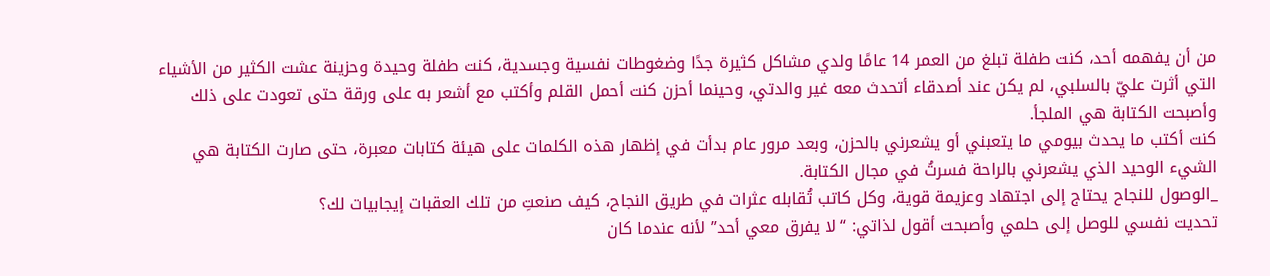من أن يفهمه أحد، كنت طفلة تبلغ من العمر 14 عامًا ولدي مشاكل كثيرة جدًا وضغوطات نفسية وجسدية، كنت طفلة وحيدة وحزينة عشت الكثير من الأشياء التي أثرت عليّ بالسلبي، لم يكن عند أصدقاء أتحدث معه غير والدتي، وحينما أحزن كنت أحمل القلم وأكتب مع أشعر به على ورقة حتى تعودت على ذلك وأصبحت الكتابة هي الملجأ.
كنت أكتب ما يحدث بيومي ما يتعبني أو يشعرني بالحزن، وبعد مرور عام بدأت في إظهار هذه الكلمات على هيئة كتابات معبرة، حتى صارت الكتابة هي الشيء الوحيد الذي يشعرني بالراحة فسرتُ في مجال الكتابة.
_الوصول للنجاح يحتاج إلى اجتهاد وعزيمة قوية، وكل كاتب تُقابله عثرات في طريق النجاح، كيف صنعتِ من تلك العقبات إيجابيات لك؟
تحديت نفسي للوصل إلى حلمي وأصبحت أقول لذاتي: “لا يفرق معي أحد” لأنه عندما كان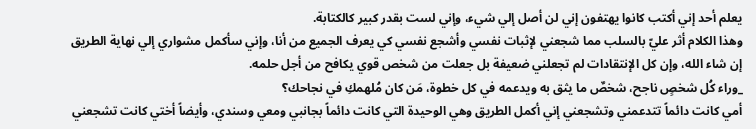يعلم أحد إني أكتب كانوا يهتفون إني لن أصل إلي شيء، وإني لست بقدر كبير كالكتابة.
وهذا الكلام أثر عليّ بالسلب مما شجعني لإثبات نفسي وأشجع نفسي كي يعرف الجميع من أنا، وإني سأكمل مشواري إلي نهاية الطريق إن شاء الله، وإن كل الإنتقادات لم تجعلني ضعيفة بل جعلت من شخص قوي يكافح من أجل حلمه.
_وراء كُل شخصٍ ناجح، شخصٌ ما يثق به ويدعمه في كل خطوة، مَن كان مُلهمكِ في نجاحك؟
أمي كانت دائماً تتدعمني وتشجعني إني أكمل الطريق وهي الوحيدة التي كانت دائماً بجانبي ومعي وسندي، وأيضاً أختي كانت تشجعني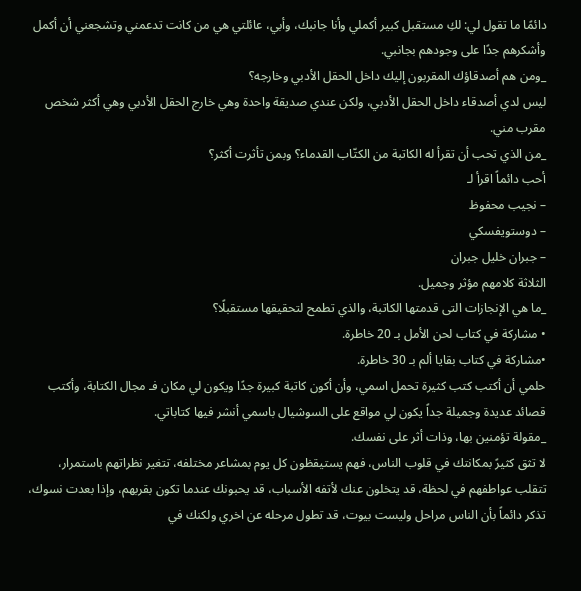دائمًا ما تقول لي: لكِ مستقبل كبير أكملي وأنا جانبك، وأبي، عائلتي هي من كانت تدعمني وتشجعني أن أكمل وأشكرهم جدًا على وجودهم بجانبي.
_ومن هم أصدقاؤك المقربون إليك داخل الحقل الأدبي وخارجه؟
ليس لدي أصدقاء داخل الحقل الأدبي، ولكن عندي صديقة واحدة وهي خارج الحقل الأدبي وهي أكثر شخص مقرب مني.
_من الذي تحب أن تقرأ له الكاتبة من الكتّاب القدماء؟ وبمن تأثرت أكثر؟
أحب دائماً اقرأ لـ
– نجيب محفوظ
– دوستويفسكي
– جبران خليل جبران
الثلاثة كلامهم مؤثر وجميل.
_ما هي الإنجازات التى قدمتها الكاتبة، والذي تطمح لتحقيقها مستقبلًا؟
• مشاركة في كتاب لحن الأمل بـ 20 خاطرة.
•مشاركة في كتاب بقايا ألم بـ 30 خاطرة.
حلمي أن أكتب كتب كثيرة تحمل اسمي، وأن أكون كاتبة كبيرة جدًا ويكون لي مكان فـ مجال الكتابة، وأكتب قصائد عديدة وجميلة جداً يكون لي مواقع على السوشيال باسمي أنشر فيها كتاباتي.
_مقولة تؤمنين بها، وذات أثر على نفسك.
لا تثق كثيرً بمكانتك في قلوب الناس، فهم يستيقظون كل يوم بمشاعر مختلفه، تتغير نظراتهم باستمرار، تتقلب عواطفهم في لحظة، قد يتخلون عنك لأتفه الأسباب، قد يحبونك عندما تكون بقربهم، وإذا بعدت نسوك، تذكر دائماً بأن الناس مراحل وليست بيوت، قد تطول مرحله عن اخري ولكنك في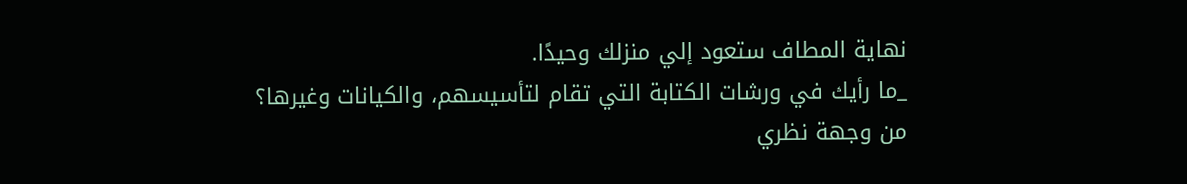نهاية المطاف ستعود إلي منزلك وحيدًا.
_ما رأيك في ورشات الكتابة التي تقام لتأسيسهم، والكيانات وغيرها؟
من وجهة نظري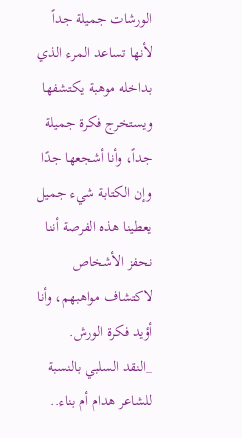الورشات جميلة جداً لأنها تساعد المرء الذي بداخله موهبة يكتشفها ويستخرج فكرة جميلة جداً، وأنا أشجعها جدًا وإن الكتابة شيء جميل يعطينا هذه الفرصة أننا نحفز الأشخاص لاكتشاف مواهبهم، وأنا أؤيد فكرة الورش.
_النقد السلبي بالنسبة للشاعر هدام أم بناء..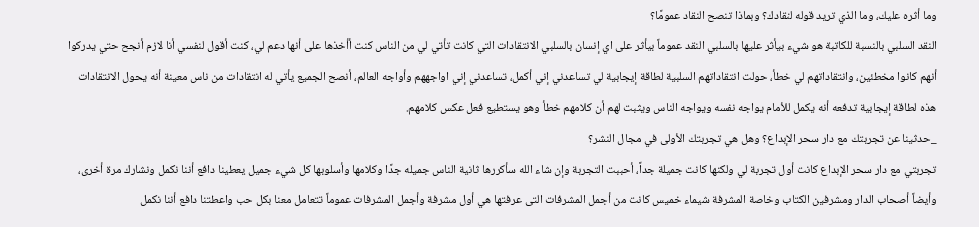وما أثره عليك، وما الذي تريد قوله لنقادك؟ وبماذا تنصح النقاد عمومًا؟
النقد السلبي بالنسبة للكاتبة هو شيء بيأثر عليها بالسلبي النقد عموماً بيأثر على اي إنسان بالسلبي الانتقادات التي كانت تأتي لي من الناس كنت أأخذها على أنها دعم لي، كنت أقول لنفسي أنا لازم أنجح حتي يدركوا أنهم كانوا مخطئين، وانتقاداتهم لي خطأ، حولت انتقاداتهم السلبية لطاقة إيجابية لي تساعدني إني أكمل، تساعدني إني اواجههم وأواجه العالم، أنصح الجميع يأتي له انتقادات من ناس معينة أنه يحول الانتقادات هذه لطاقة إيجابية تدفعه أنه يكمل للأمام يواجه نفسه ويواجه الناس ويثبت لهم أن كلامهم خطأ وهو يستطيع فعل عكس كلامهم.
_حدثينا عن تجربتك مع دار سحر الإبداع؟ وهل هي تجربتك الأولى في مجال النشر؟
تجربتي مع دار سحر الإبداع كانت أول تجربة لي ولكنها كانت جميلة جداً، أحببت التجربة وإن شاء الله سأكررها ثانية الناس جميله جدًا وكلامها وأسلوبها كل شيء جميل يعطينا دافع أننا نكمل ونشارك مرة أخرى، وأيضاً أصحاب الدار ومشرفين الكتاب وخاصة المشرفة شيماء خميس كانت من أجمل المشرفات التى عرفتها هي أول مشرفة وأجمل المشرفات عموماً تتعامل معنا بكل حب واعطتنا دافع أننا نكمل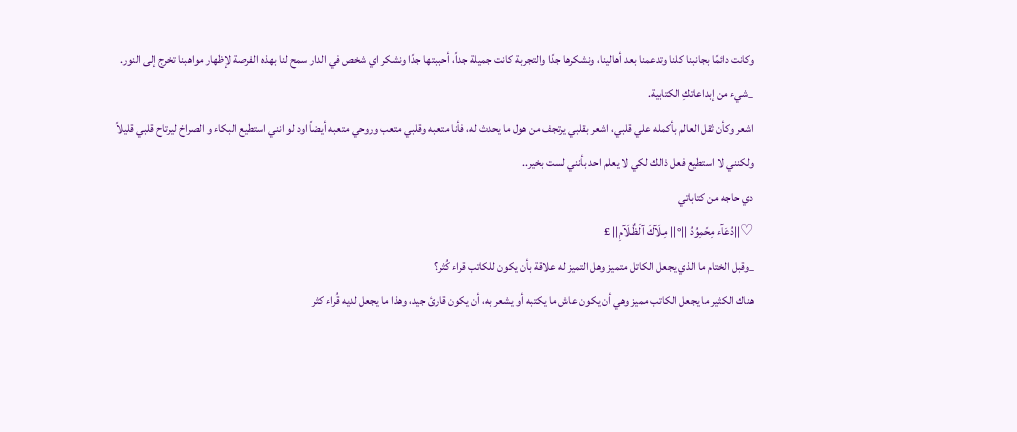وكانت دائمًا بجانبنا كلنا وتدعمنا بعد أهالينا، ونشكرها جدًا والتجربة كانت جميلة جداً، أحببتها جدًا ونشكر اي شخص في الدار سمح لنا بهذه الفرصة لإظهار مواهبنا تخرج إلى النور.
_شيء من إبداعاتكِ الكتابية.
اشعر وكأن ثقل العالم بأكمله علي قلبي، اشعر بقلبي يرتجف من هول ما يحدث له، فأنا متعبه وقلبي متعب وروحي متعبه أيضاً اود لو انني استطيع البكاء و الصراخ ليرتاح قلبي قليلاً ولكنني لا استطيع فعل ذالك لكي لا يعلم احد بأنني لست بخير..
دي حاجه من كتاباتي
♡||دُعَآء مِحًمِوُدُ ||°|| مِـلَآكَ آلَظٌـلَآمِ|| £
_وقبل الختام ما الذي يجعل الكاتل متميز وهل التميز له علاقة بأن يكون للكاتب قراء كُثر؟
هناك الكثير ما يجعل الكاتب مميز وهي أن يكون عاش ما يكتبه أو يشعر به، أن يكون قارئ جيد، وهذا ما يجعل لديه قُراء كثر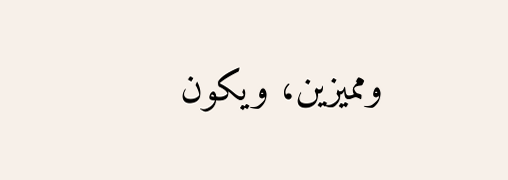ومميزين، ويكون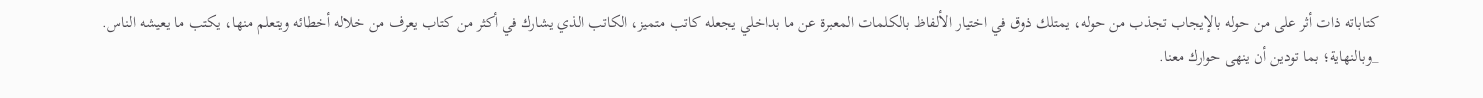كتاباته ذات أثر على من حوله بالإيجاب تجذب من حوله، يمتلك ذوق في اختيار الألفاظ بالكلمات المعبرة عن ما بداخلي يجعله كاتب متميز، الكاتب الذي يشارك في أكثر من كتاب يعرف من خلاله أخطائه ويتعلم منها، يكتب ما يعيشه الناس.
_وبالنهاية؛ بما تودين أن ينهى حوارك معنا.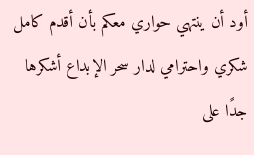أود أن ينتهي حواري معكم بأن أقدم كامل شكري واحترامي لدار سحر الإبداع أشكرها جدًا على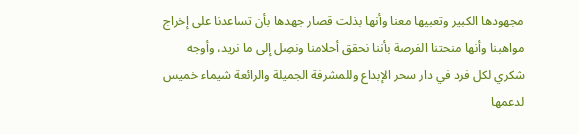مجهودها الكبير وتعبيها معنا وأنها بذلت قصار جهدها بأن تساعدنا على إخراج مواهبنا وأنها منحتنا الفرصة بأننا نحقق أحلامنا ونصِل إلى ما نريد، وأوجه شكري لكل فرد في دار سحر الإبداع وللمشرفة الجميلة والرائعة شيماء خميس لدعمها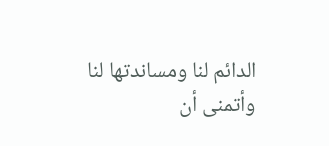الدائم لنا ومساندتها لنا وأتمنى أن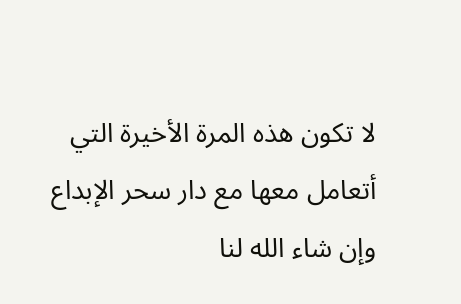لا تكون هذه المرة الأخيرة التي أتعامل معها مع دار سحر الإبداع وإن شاء الله لنا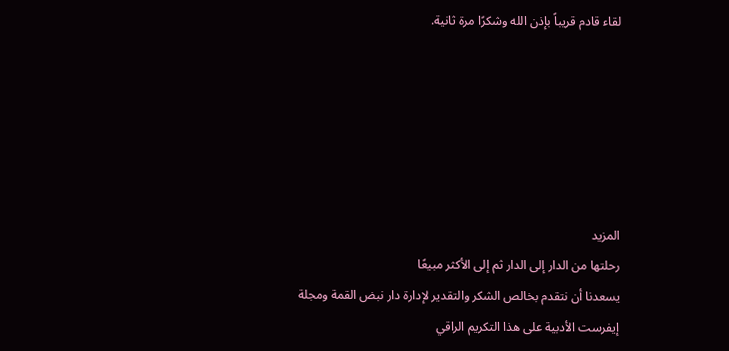لقاء قادم قريباً بإذن الله وشكرًا مرة ثانية.






المزيد
رحلتها من الدار إلى الدار ثم إلى الأكثر مبيعًا
يسعدنا أن نتقدم بخالص الشكر والتقدير لإدارة دار نبض القمة ومجلة إيفرست الأدبية على هذا التكريم الراقي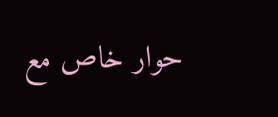حوار خاص مع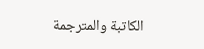الكاتبة والمترجمة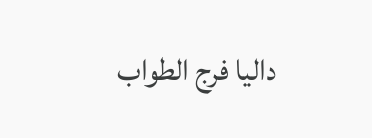داليا فرج الطواب